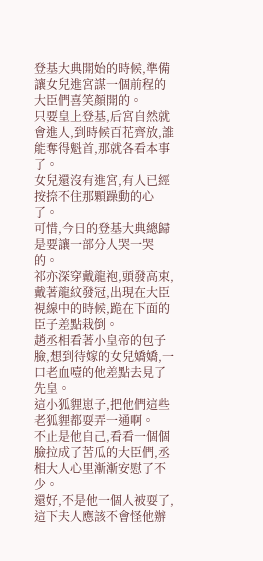登基大典開始的時候,準備讓女兒進宮謀一個前程的大臣們喜笑顏開的。
只要皇上登基,后宮自然就會進人,到時候百花齊放,誰能奪得魁首,那就各看本事了。
女兒還沒有進宮,有人已經按捺不住那顆躁動的心了。
可惜,今日的登基大典總歸是要讓一部分人哭一哭的。
祁亦深穿戴龍袍,頭發高束,戴著龍紋發冠,出現在大臣視線中的時候,跪在下面的臣子差點栽倒。
趙丞相看著小皇帝的包子臉,想到待嫁的女兒嬌嬌,一口老血噎的他差點去見了先皇。
這小狐貍崽子,把他們這些老狐貍都耍弄一通啊。
不止是他自己,看看一個個臉拉成了苦瓜的大臣們,丞相大人心里漸漸安慰了不少。
還好,不是他一個人被耍了,這下夫人應該不會怪他辦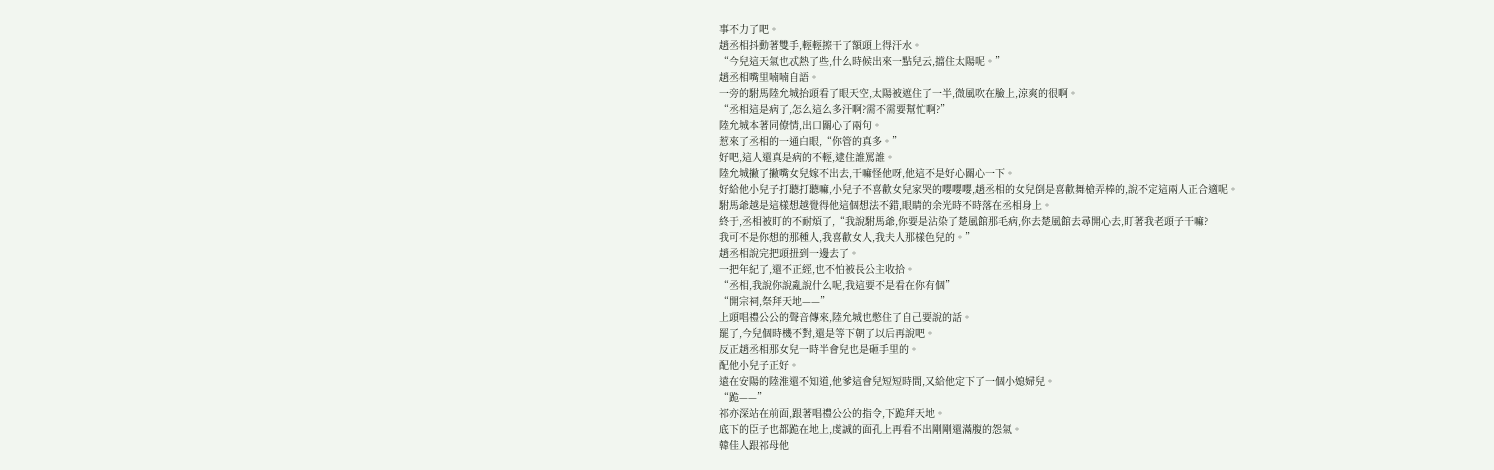事不力了吧。
趙丞相抖動著雙手,輕輕擦干了額頭上得汗水。
“今兒這天氣也忒熱了些,什么時候出來一點兒云,擋住太陽呢。”
趙丞相嘴里喃喃自語。
一旁的駙馬陸允城抬頭看了眼天空,太陽被遮住了一半,微風吹在臉上,涼爽的很啊。
“丞相這是病了,怎么這么多汗啊?需不需要幫忙啊?”
陸允城本著同僚情,出口關心了兩句。
惹來了丞相的一通白眼,“你管的真多。”
好吧,這人還真是病的不輕,逮住誰罵誰。
陸允城撇了撇嘴女兒嫁不出去,干嘛怪他呀,他這不是好心關心一下。
好給他小兒子打聽打聽嘛,小兒子不喜歡女兒家哭的嚶嚶嚶,趙丞相的女兒倒是喜歡舞槍弄棒的,說不定這兩人正合適呢。
駙馬爺越是這樣想越覺得他這個想法不錯,眼睛的余光時不時落在丞相身上。
終于,丞相被盯的不耐煩了,“我說駙馬爺,你要是沾染了楚風館那毛病,你去楚風館去尋開心去,盯著我老頭子干嘛?
我可不是你想的那種人,我喜歡女人,我夫人那樣色兒的。”
趙丞相說完把頭扭到一邊去了。
一把年紀了,還不正經,也不怕被長公主收拾。
“丞相,我說你說亂說什么呢,我這要不是看在你有個”
“開宗祠,祭拜天地——”
上頭唱禮公公的聲音傳來,陸允城也憋住了自己要說的話。
罷了,今兒個時機不對,還是等下朝了以后再說吧。
反正趙丞相那女兒一時半會兒也是砸手里的。
配他小兒子正好。
遠在安陽的陸淮還不知道,他爹這會兒短短時間,又給他定下了一個小媳婦兒。
“跪——”
祁亦深站在前面,跟著唱禮公公的指令,下跪拜天地。
底下的臣子也都跪在地上,虔誠的面孔上再看不出剛剛還滿腹的怨氣。
韓佳人跟祁母他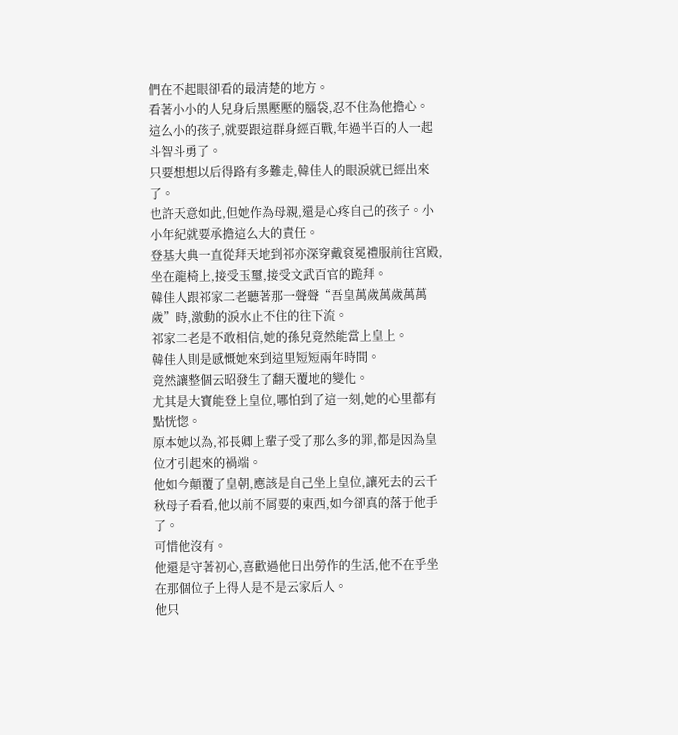們在不起眼卻看的最清楚的地方。
看著小小的人兒身后黑壓壓的腦袋,忍不住為他擔心。
這么小的孩子,就要跟這群身經百戰,年過半百的人一起斗智斗勇了。
只要想想以后得路有多難走,韓佳人的眼淚就已經出來了。
也許天意如此,但她作為母親,還是心疼自己的孩子。小小年紀就要承擔這么大的責任。
登基大典一直從拜天地到祁亦深穿戴袞冕禮服前往宮殿,坐在龍椅上,接受玉璽,接受文武百官的跪拜。
韓佳人跟祁家二老聽著那一聲聲“吾皇萬歲萬歲萬萬歲”時,激動的淚水止不住的往下流。
祁家二老是不敢相信,她的孫兒竟然能當上皇上。
韓佳人則是感慨她來到這里短短兩年時間。
竟然讓整個云昭發生了翻天覆地的變化。
尤其是大寶能登上皇位,哪怕到了這一刻,她的心里都有點恍惚。
原本她以為,祁長卿上輩子受了那么多的罪,都是因為皇位才引起來的禍端。
他如今顛覆了皇朝,應該是自己坐上皇位,讓死去的云千秋母子看看,他以前不屑要的東西,如今卻真的落于他手了。
可惜他沒有。
他還是守著初心,喜歡過他日出勞作的生活,他不在乎坐在那個位子上得人是不是云家后人。
他只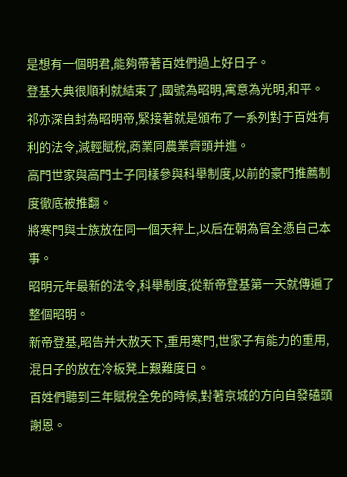是想有一個明君,能夠帶著百姓們過上好日子。
登基大典很順利就結束了,國號為昭明,寓意為光明,和平。
祁亦深自封為昭明帝,緊接著就是頒布了一系列對于百姓有利的法令,減輕賦稅,商業同農業齊頭并進。
高門世家與高門士子同樣參與科舉制度,以前的豪門推薦制度徹底被推翻。
將寒門與士族放在同一個天秤上,以后在朝為官全憑自己本事。
昭明元年最新的法令,科舉制度,從新帝登基第一天就傳遍了整個昭明。
新帝登基,昭告并大赦天下,重用寒門,世家子有能力的重用,混日子的放在冷板凳上艱難度日。
百姓們聽到三年賦稅全免的時候,對著京城的方向自發磕頭謝恩。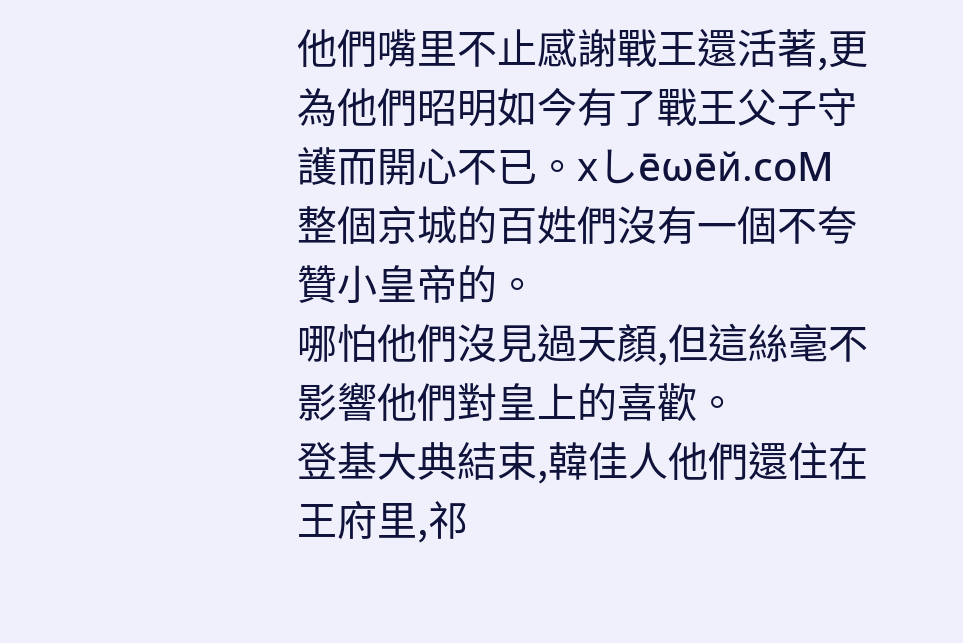他們嘴里不止感謝戰王還活著,更為他們昭明如今有了戰王父子守護而開心不已。xしēωēй.coΜ
整個京城的百姓們沒有一個不夸贊小皇帝的。
哪怕他們沒見過天顏,但這絲毫不影響他們對皇上的喜歡。
登基大典結束,韓佳人他們還住在王府里,祁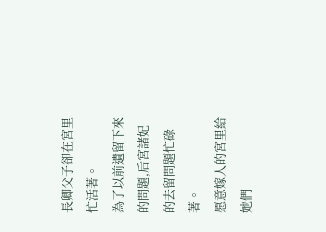長卿父子卻在宮里忙活著。
為了以前遺留下來的問題,后宮諸妃的去留問題忙碌著。
愿意嫁人的宮里給她們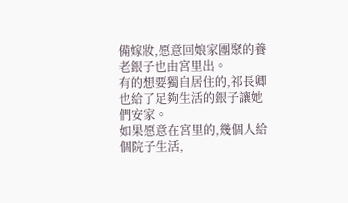備嫁妝,愿意回娘家團聚的養老銀子也由宮里出。
有的想要獨自居住的,祁長卿也給了足夠生活的銀子讓她們安家。
如果愿意在宮里的,幾個人給個院子生活,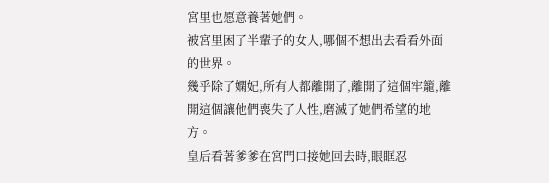宮里也愿意養著她們。
被宮里困了半輩子的女人,哪個不想出去看看外面的世界。
幾乎除了嫻妃,所有人都離開了,離開了這個牢籠,離開這個讓他們喪失了人性,磨滅了她們希望的地方。
皇后看著爹爹在宮門口接她回去時,眼眶忍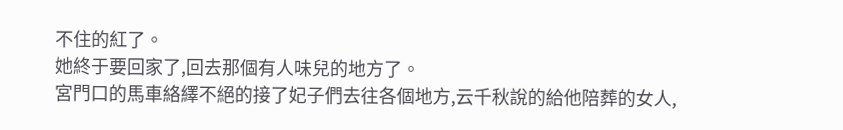不住的紅了。
她終于要回家了,回去那個有人味兒的地方了。
宮門口的馬車絡繹不絕的接了妃子們去往各個地方,云千秋說的給他陪葬的女人,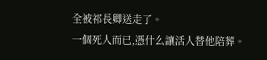全被祁長卿送走了。
一個死人而已,憑什么讓活人替他陪葬。